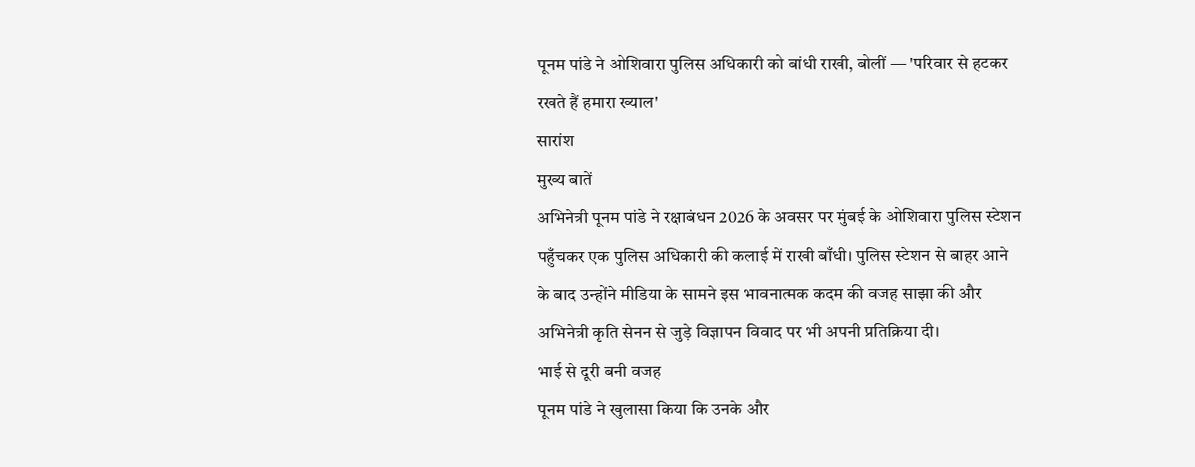पूनम पांडे ने ओशिवारा पुलिस अधिकारी को बांधी राखी, बोलीं — 'परिवार से हटकर रखते हैं हमारा ख्याल'
सारांश
मुख्य बातें
अभिनेत्री पूनम पांडे ने रक्षाबंधन 2026 के अवसर पर मुंबई के ओशिवारा पुलिस स्टेशन पहुँचकर एक पुलिस अधिकारी की कलाई में राखी बाँधी। पुलिस स्टेशन से बाहर आने के बाद उन्होंने मीडिया के सामने इस भावनात्मक कदम की वजह साझा की और अभिनेत्री कृति सेनन से जुड़े विज्ञापन विवाद पर भी अपनी प्रतिक्रिया दी।
भाई से दूरी बनी वजह
पूनम पांडे ने खुलासा किया कि उनके और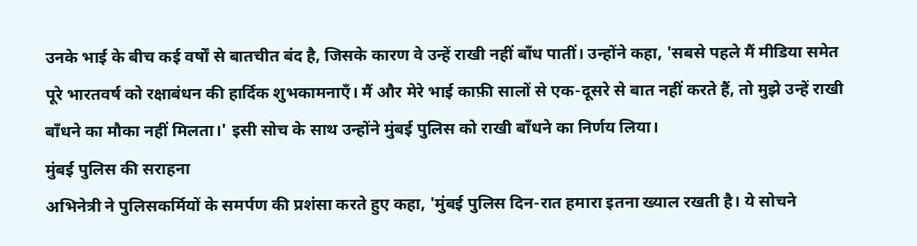उनके भाई के बीच कई वर्षों से बातचीत बंद है, जिसके कारण वे उन्हें राखी नहीं बाँध पातीं। उन्होंने कहा, 'सबसे पहले मैं मीडिया समेत पूरे भारतवर्ष को रक्षाबंधन की हार्दिक शुभकामनाएँ। मैं और मेरे भाई काफ़ी सालों से एक-दूसरे से बात नहीं करते हैं, तो मुझे उन्हें राखी बाँधने का मौका नहीं मिलता।' इसी सोच के साथ उन्होंने मुंबई पुलिस को राखी बाँधने का निर्णय लिया।
मुंबई पुलिस की सराहना
अभिनेत्री ने पुलिसकर्मियों के समर्पण की प्रशंसा करते हुए कहा, 'मुंबई पुलिस दिन-रात हमारा इतना ख्याल रखती है। ये सोचने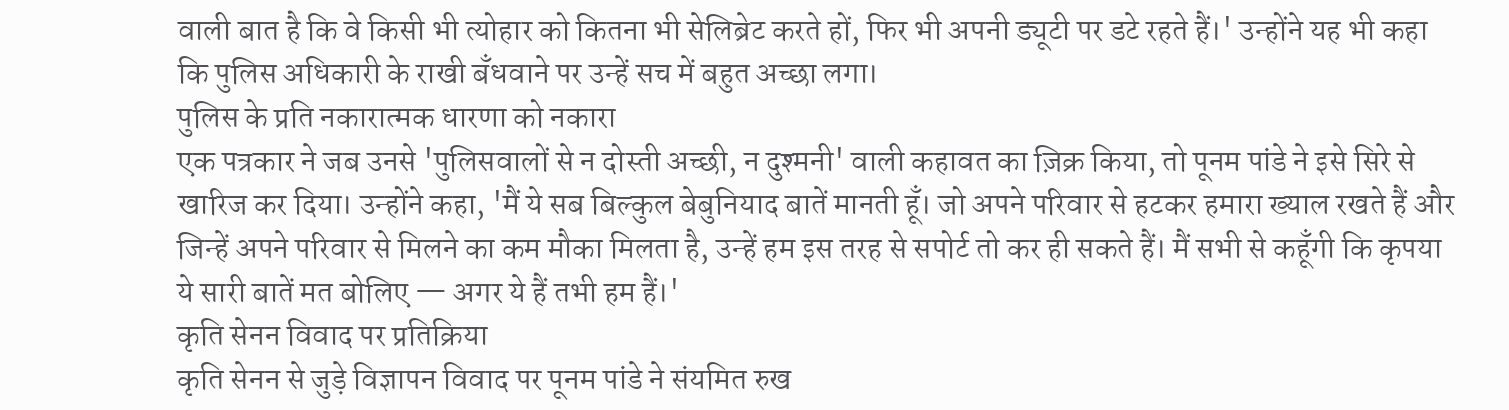वाली बात है कि वे किसी भी त्योहार को कितना भी सेलिब्रेट करते हों, फिर भी अपनी ड्यूटी पर डटे रहते हैं।' उन्होंने यह भी कहा कि पुलिस अधिकारी के राखी बँधवाने पर उन्हें सच में बहुत अच्छा लगा।
पुलिस के प्रति नकारात्मक धारणा को नकारा
एक पत्रकार ने जब उनसे 'पुलिसवालों से न दोस्ती अच्छी, न दुश्मनी' वाली कहावत का ज़िक्र किया, तो पूनम पांडे ने इसे सिरे से खारिज कर दिया। उन्होंने कहा, 'मैं ये सब बिल्कुल बेबुनियाद बातें मानती हूँ। जो अपने परिवार से हटकर हमारा ख्याल रखते हैं और जिन्हें अपने परिवार से मिलने का कम मौका मिलता है, उन्हें हम इस तरह से सपोर्ट तो कर ही सकते हैं। मैं सभी से कहूँगी कि कृपया ये सारी बातें मत बोलिए — अगर ये हैं तभी हम हैं।'
कृति सेनन विवाद पर प्रतिक्रिया
कृति सेनन से जुड़े विज्ञापन विवाद पर पूनम पांडे ने संयमित रुख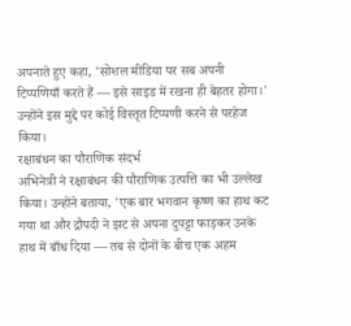अपनाते हुए कहा, 'सोशल मीडिया पर सब अपनी टिप्पणियाँ करते हैं — इसे साइड में रखना ही बेहतर होगा।' उन्होंने इस मुद्दे पर कोई विस्तृत टिप्पणी करने से परहेज किया।
रक्षाबंधन का पौराणिक संदर्भ
अभिनेत्री ने रक्षाबंधन की पौराणिक उत्पत्ति का भी उल्लेख किया। उन्होंने बताया, 'एक बार भगवान कृष्ण का हाथ कट गया था और द्रौपदी ने झट से अपना दुपट्टा फाड़कर उनके हाथ में बाँध दिया — तब से दोनों के बीच एक अहम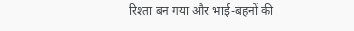रिश्ता बन गया और भाई-बहनों की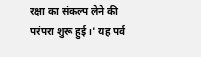रक्षा का संकल्प लेने की परंपरा शुरू हुई।' यह पर्व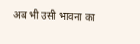अब भी उसी भावना का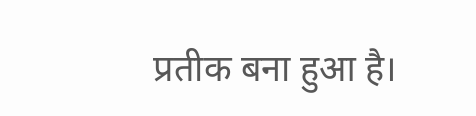प्रतीक बना हुआ है।